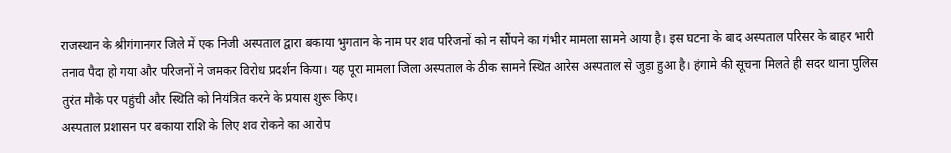राजस्थान के श्रीगंगानगर जिले में एक निजी अस्पताल द्वारा बकाया भुगतान के नाम पर शव परिजनों को न सौंपने का गंभीर मामला सामने आया है। इस घटना के बाद अस्पताल परिसर के बाहर भारी तनाव पैदा हो गया और परिजनों ने जमकर विरोध प्रदर्शन किया। यह पूरा मामला जिला अस्पताल के ठीक सामने स्थित आरेस अस्पताल से जुड़ा हुआ है। हंगामे की सूचना मिलते ही सदर थाना पुलिस तुरंत मौके पर पहुंची और स्थिति को नियंत्रित करने के प्रयास शुरू किए।
अस्पताल प्रशासन पर बकाया राशि के लिए शव रोकने का आरोप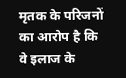मृतक के परिजनों का आरोप है कि वे इलाज के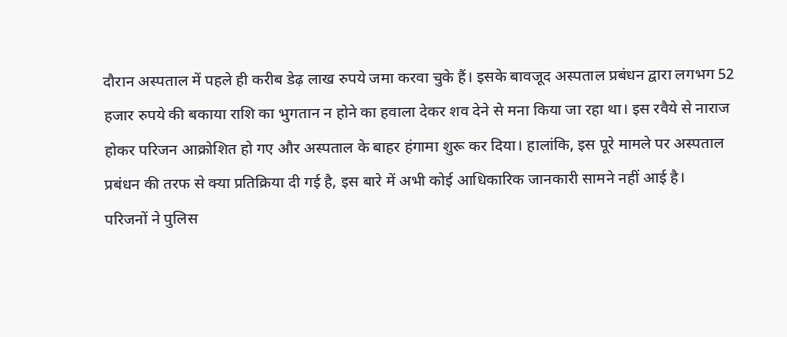दौरान अस्पताल में पहले ही करीब डेढ़ लाख रुपये जमा करवा चुके हैं। इसके बावजूद अस्पताल प्रबंधन द्वारा लगभग 52 हजार रुपये की बकाया राशि का भुगतान न होने का हवाला देकर शव देने से मना किया जा रहा था। इस रवैये से नाराज होकर परिजन आक्रोशित हो गए और अस्पताल के बाहर हंगामा शुरू कर दिया। हालांकि, इस पूरे मामले पर अस्पताल प्रबंधन की तरफ से क्या प्रतिक्रिया दी गई है, इस बारे में अभी कोई आधिकारिक जानकारी सामने नहीं आई है।
परिजनों ने पुलिस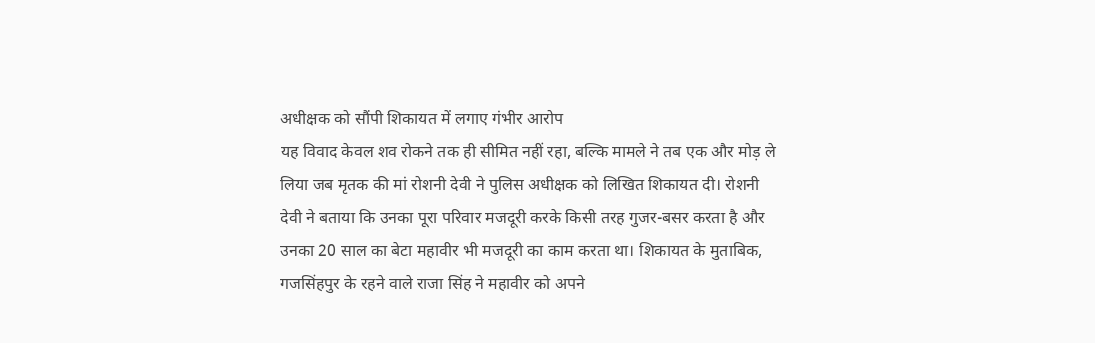अधीक्षक को सौंपी शिकायत में लगाए गंभीर आरोप
यह विवाद केवल शव रोकने तक ही सीमित नहीं रहा, बल्कि मामले ने तब एक और मोड़ ले लिया जब मृतक की मां रोशनी देवी ने पुलिस अधीक्षक को लिखित शिकायत दी। रोशनी देवी ने बताया कि उनका पूरा परिवार मजदूरी करके किसी तरह गुजर-बसर करता है और उनका 20 साल का बेटा महावीर भी मजदूरी का काम करता था। शिकायत के मुताबिक, गजसिंहपुर के रहने वाले राजा सिंह ने महावीर को अपने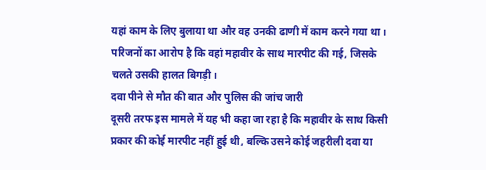यहां काम के लिए बुलाया था और वह उनकी ढाणी में काम करने गया था। परिजनों का आरोप है कि वहां महावीर के साथ मारपीट की गई, जिसके चलते उसकी हालत बिगड़ी।
दवा पीने से मौत की बात और पुलिस की जांच जारी
दूसरी तरफ इस मामले में यह भी कहा जा रहा है कि महावीर के साथ किसी प्रकार की कोई मारपीट नहीं हुई थी, बल्कि उसने कोई जहरीली दवा या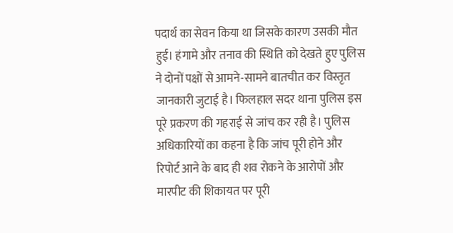पदार्थ का सेवन किया था जिसके कारण उसकी मौत हुई। हंगामे और तनाव की स्थिति को देखते हुए पुलिस ने दोनों पक्षों से आमने-सामने बातचीत कर विस्तृत जानकारी जुटाई है। फिलहाल सदर थाना पुलिस इस पूरे प्रकरण की गहराई से जांच कर रही है। पुलिस अधिकारियों का कहना है कि जांच पूरी होने और रिपोर्ट आने के बाद ही शव रोकने के आरोपों और मारपीट की शिकायत पर पूरी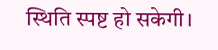स्थिति स्पष्ट हो सकेगी।